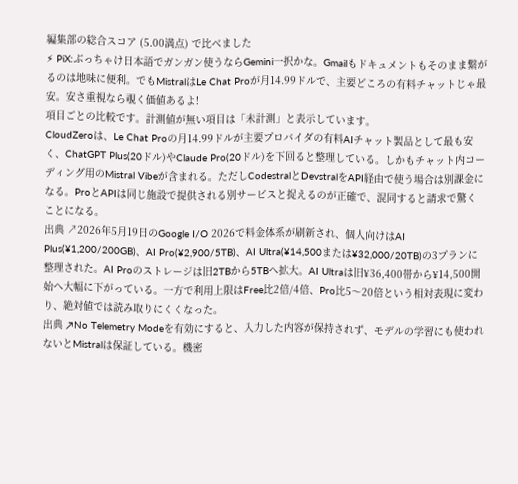編集部の総合スコア (5.00満点) で比べました
⚡ PiX:ぶっちゃけ日本語でガンガン使うならGemini一択かな。Gmailもドキュメントもそのまま繋がるのは地味に便利。でもMistralはLe Chat Proが月14.99ドルで、主要どころの有料チャットじゃ最安。安さ重視なら覗く価値あるよ!
項目ごとの比較です。計測値が無い項目は「未計測」と表示しています。
CloudZeroは、Le Chat Proの月14.99ドルが主要プロバイダの有料AIチャット製品として最も安く、ChatGPT Plus(20ドル)やClaude Pro(20ドル)を下回ると整理している。しかもチャット内コーディング用のMistral Vibeが含まれる。ただしCodestralとDevstralをAPI経由で使う場合は別課金になる。ProとAPIは同じ施設で提供される別サービスと捉えるのが正確で、混同すると請求で驚くことになる。
出典 ↗2026年5月19日のGoogle I/O 2026で料金体系が刷新され、個人向けはAI Plus(¥1,200/200GB)、AI Pro(¥2,900/5TB)、AI Ultra(¥14,500または¥32,000/20TB)の3プランに整理された。AI Proのストレージは旧2TBから5TBへ拡大。AI Ultraは旧¥36,400帯から¥14,500開始へ大幅に下がっている。一方で利用上限はFree比2倍/4倍、Pro比5〜20倍という相対表現に変わり、絶対値では読み取りにくくなった。
出典 ↗No Telemetry Modeを有効にすると、入力した内容が保持されず、モデルの学習にも使われないとMistralは保証している。機密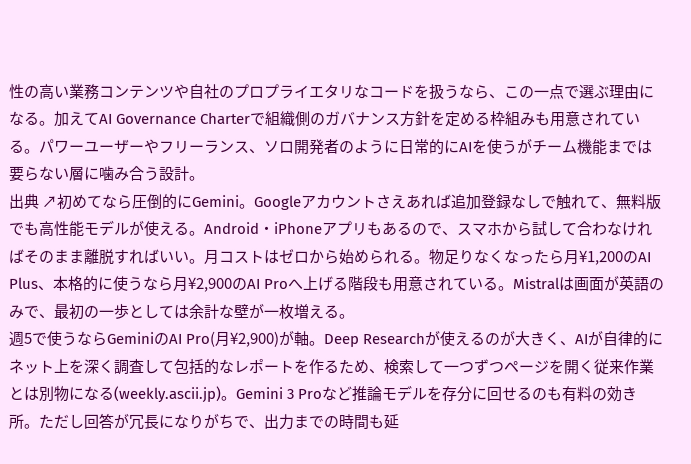性の高い業務コンテンツや自社のプロプライエタリなコードを扱うなら、この一点で選ぶ理由になる。加えてAI Governance Charterで組織側のガバナンス方針を定める枠組みも用意されている。パワーユーザーやフリーランス、ソロ開発者のように日常的にAIを使うがチーム機能までは要らない層に噛み合う設計。
出典 ↗初めてなら圧倒的にGemini。Googleアカウントさえあれば追加登録なしで触れて、無料版でも高性能モデルが使える。Android・iPhoneアプリもあるので、スマホから試して合わなければそのまま離脱すればいい。月コストはゼロから始められる。物足りなくなったら月¥1,200のAI Plus、本格的に使うなら月¥2,900のAI Proへ上げる階段も用意されている。Mistralは画面が英語のみで、最初の一歩としては余計な壁が一枚増える。
週5で使うならGeminiのAI Pro(月¥2,900)が軸。Deep Researchが使えるのが大きく、AIが自律的にネット上を深く調査して包括的なレポートを作るため、検索して一つずつページを開く従来作業とは別物になる(weekly.ascii.jp)。Gemini 3 Proなど推論モデルを存分に回せるのも有料の効き所。ただし回答が冗長になりがちで、出力までの時間も延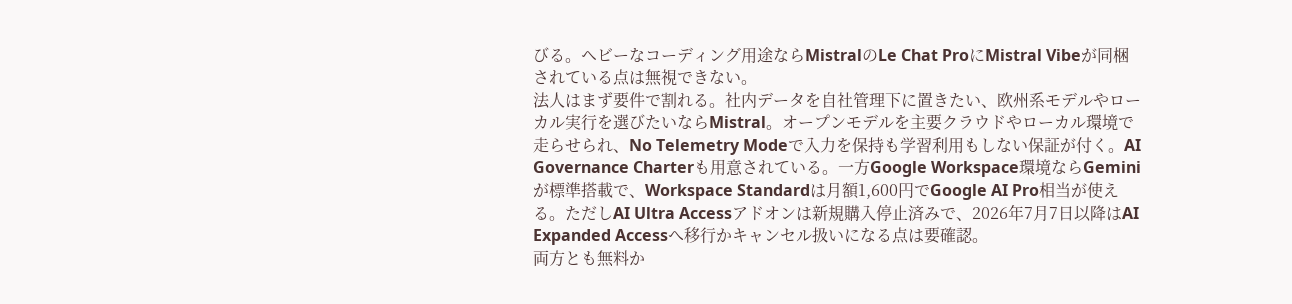びる。ヘビーなコーディング用途ならMistralのLe Chat ProにMistral Vibeが同梱されている点は無視できない。
法人はまず要件で割れる。社内データを自社管理下に置きたい、欧州系モデルやローカル実行を選びたいならMistral。オープンモデルを主要クラウドやローカル環境で走らせられ、No Telemetry Modeで入力を保持も学習利用もしない保証が付く。AI Governance Charterも用意されている。一方Google Workspace環境ならGeminiが標準搭載で、Workspace Standardは月額1,600円でGoogle AI Pro相当が使える。ただしAI Ultra Accessアドオンは新規購入停止済みで、2026年7月7日以降はAI Expanded Accessへ移行かキャンセル扱いになる点は要確認。
両方とも無料か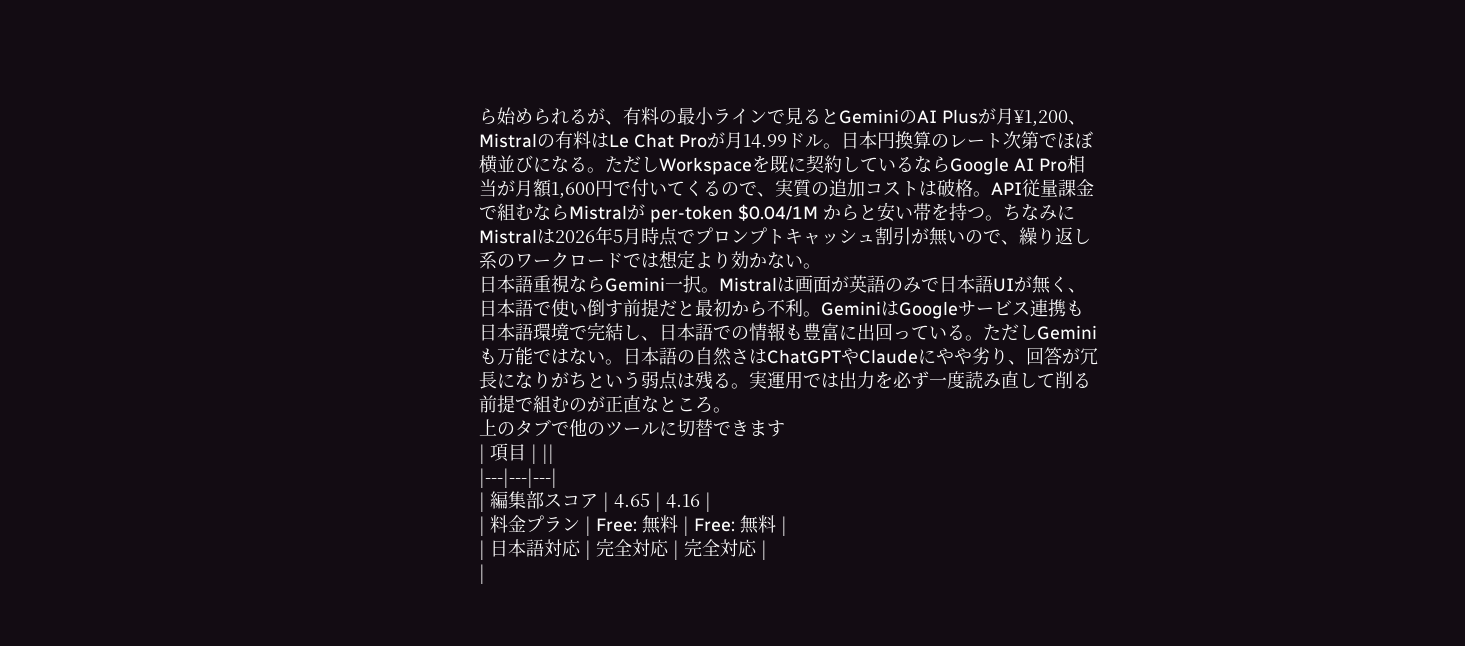ら始められるが、有料の最小ラインで見るとGeminiのAI Plusが月¥1,200、Mistralの有料はLe Chat Proが月14.99ドル。日本円換算のレート次第でほぼ横並びになる。ただしWorkspaceを既に契約しているならGoogle AI Pro相当が月額1,600円で付いてくるので、実質の追加コストは破格。API従量課金で組むならMistralが per-token $0.04/1M からと安い帯を持つ。ちなみにMistralは2026年5月時点でプロンプトキャッシュ割引が無いので、繰り返し系のワークロードでは想定より効かない。
日本語重視ならGemini一択。Mistralは画面が英語のみで日本語UIが無く、日本語で使い倒す前提だと最初から不利。GeminiはGoogleサービス連携も日本語環境で完結し、日本語での情報も豊富に出回っている。ただしGeminiも万能ではない。日本語の自然さはChatGPTやClaudeにやや劣り、回答が冗長になりがちという弱点は残る。実運用では出力を必ず一度読み直して削る前提で組むのが正直なところ。
上のタブで他のツールに切替できます
| 項目 | ||
|---|---|---|
| 編集部スコア | 4.65 | 4.16 |
| 料金プラン | Free: 無料 | Free: 無料 |
| 日本語対応 | 完全対応 | 完全対応 |
|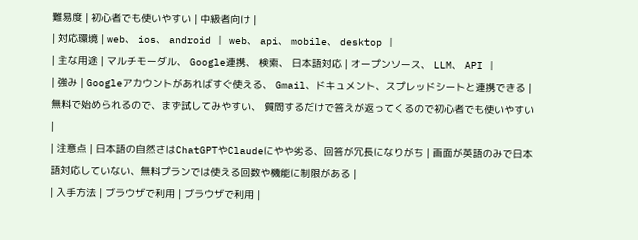難易度 | 初心者でも使いやすい | 中級者向け |
| 対応環境 | web、 ios、 android | web、 api、 mobile、 desktop |
| 主な用途 | マルチモーダル、 Google連携、 検索、 日本語対応 | オープンソース、 LLM、 API |
| 強み | Googleアカウントがあればすぐ使える、 Gmail、ドキュメント、スプレッドシートと連携できる | 無料で始められるので、まず試してみやすい、 質問するだけで答えが返ってくるので初心者でも使いやすい |
| 注意点 | 日本語の自然さはChatGPTやClaudeにやや劣る、回答が冗長になりがち | 画面が英語のみで日本語対応していない、無料プランでは使える回数や機能に制限がある |
| 入手方法 | ブラウザで利用 | ブラウザで利用 |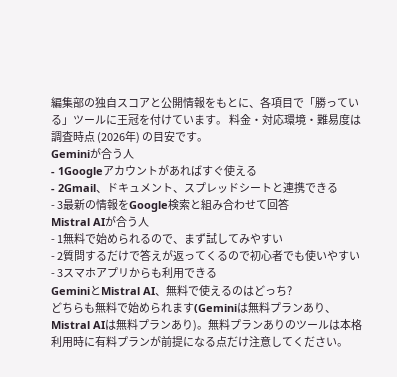編集部の独自スコアと公開情報をもとに、各項目で「勝っている」ツールに王冠を付けています。 料金・対応環境・難易度は調査時点 (2026年) の目安です。
Geminiが合う人
- 1Googleアカウントがあればすぐ使える
- 2Gmail、ドキュメント、スプレッドシートと連携できる
- 3最新の情報をGoogle検索と組み合わせて回答
Mistral AIが合う人
- 1無料で始められるので、まず試してみやすい
- 2質問するだけで答えが返ってくるので初心者でも使いやすい
- 3スマホアプリからも利用できる
GeminiとMistral AI、無料で使えるのはどっち?
どちらも無料で始められます(Geminiは無料プランあり、Mistral AIは無料プランあり)。無料プランありのツールは本格利用時に有料プランが前提になる点だけ注意してください。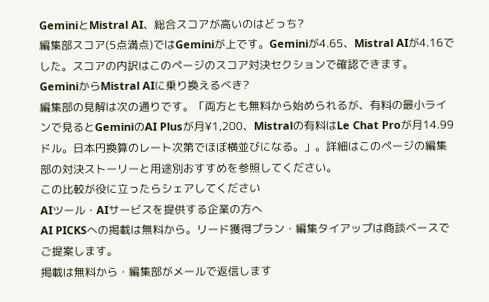GeminiとMistral AI、総合スコアが高いのはどっち?
編集部スコア(5点満点)ではGeminiが上です。Geminiが4.65、Mistral AIが4.16でした。スコアの内訳はこのページのスコア対決セクションで確認できます。
GeminiからMistral AIに乗り換えるべき?
編集部の見解は次の通りです。「両方とも無料から始められるが、有料の最小ラインで見るとGeminiのAI Plusが月¥1,200、Mistralの有料はLe Chat Proが月14.99ドル。日本円換算のレート次第でほぼ横並びになる。」。詳細はこのページの編集部の対決ストーリーと用途別おすすめを参照してください。
この比較が役に立ったらシェアしてください
AIツール・AIサービスを提供する企業の方へ
AI PICKSへの掲載は無料から。リード獲得プラン・編集タイアップは商談ベースでご提案します。
掲載は無料から・編集部がメールで返信します